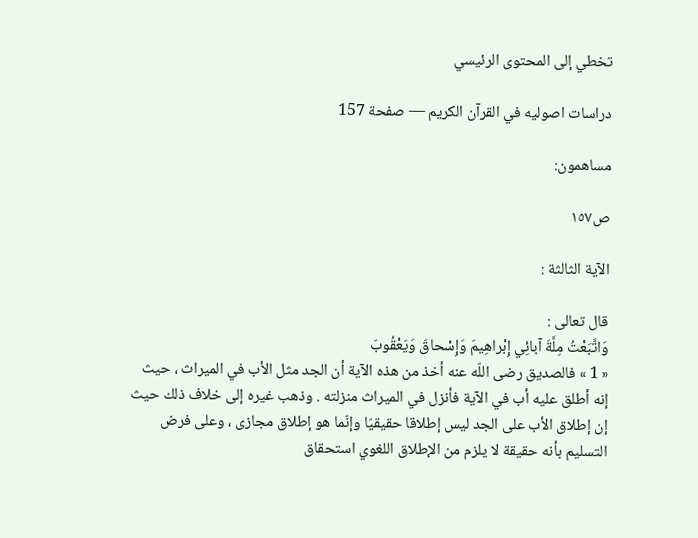تخطي إلى المحتوى الرئيسي

دراسات اصوليه في القرآن الكريم — صفحة 157

مساهمون:

ص١٥٧

الآية الثالثة :

قال تعالى :
وَاتَّبَعْتُ مِلَّةَ آبائِي إِبْراهِيمَ وَإِسْحاقَ وَيَعْقُوبَ
« 1 » فالصديق رضى اللّه عنه أخذ من هذه الآية أن الجد مثل الأب في الميراث ، حيث إنه أطلق عليه أب في الآية فأنزل في الميراث منزلته . وذهب غيره إلى خلاف ذلك حيث إن إطلاق الأب على الجد ليس إطلاقا حقيقيّا وإنّما هو إطلاق مجازى ، وعلى فرض التسليم بأنه حقيقة لا يلزم من الإطلاق اللغوي استحقاق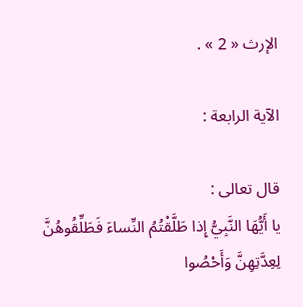الإرث « 2 » .

الآية الرابعة :

قال تعالى :
يا أَيُّهَا النَّبِيُّ إِذا طَلَّقْتُمُ النِّساءَ فَطَلِّقُوهُنَّ لِعِدَّتِهِنَّ وَأَحْصُوا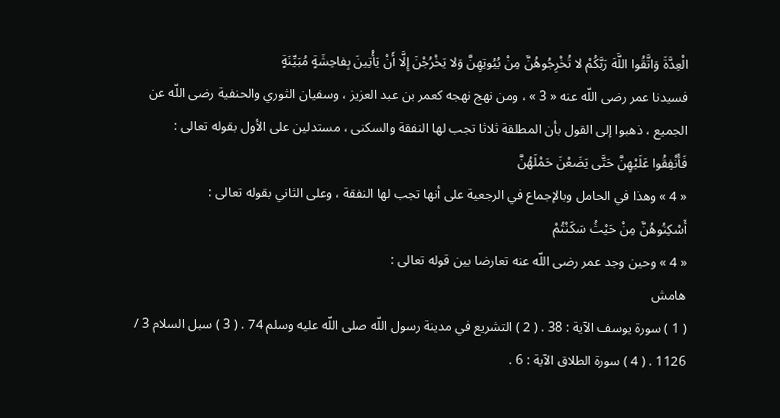الْعِدَّةَ وَاتَّقُوا اللَّهَ رَبَّكُمْ لا تُخْرِجُوهُنَّ مِنْ بُيُوتِهِنَّ وَلا يَخْرُجْنَ إِلَّا أَنْ يَأْتِينَ بِفاحِشَةٍ مُبَيِّنَةٍ
فسيدنا عمر رضى اللّه عنه « 3 » ، ومن نهج نهجه كعمر بن عبد العزيز ، وسفيان الثوري والحنفية رضى اللّه عن الجميع ، ذهبوا إلى القول بأن المطلقة ثلاثا تجب لها النفقة والسكنى ، مستدلين على الأول بقوله تعالى :
فَأَنْفِقُوا عَلَيْهِنَّ حَتَّى يَضَعْنَ حَمْلَهُنَّ
« 4 » وهذا في الحامل وبالإجماع في الرجعية على أنها تجب لها النفقة ، وعلى الثاني بقوله تعالى :
أَسْكِنُوهُنَّ مِنْ حَيْثُ سَكَنْتُمْ
« 4 » وحين وجد عمر رضى اللّه عنه تعارضا بين قوله تعالى :
هامش
( 1 ) سورة يوسف الآية : 38 . ( 2 ) التشريع في مدينة رسول اللّه صلى اللّه عليه وسلم 74 . ( 3 ) سبل السلام 3 / 1126 . ( 4 ) سورة الطلاق الآية : 6 .